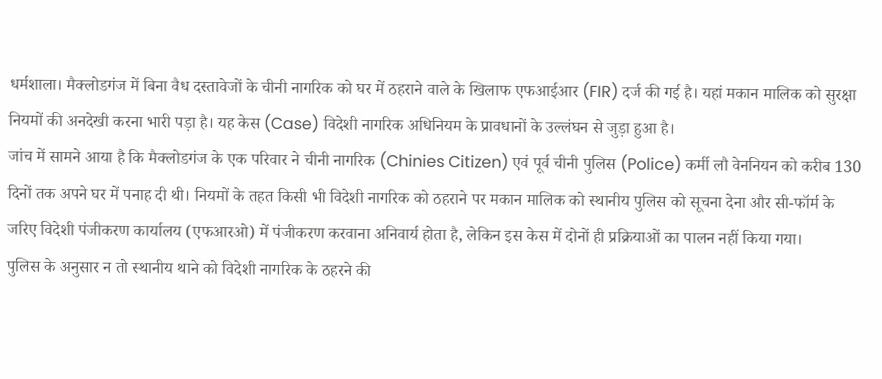धर्मशाला। मैक्लोडगंज में बिना वैध दस्तावेजों के चीनी नागरिक को घर में ठहराने वाले के खिलाफ एफआईआर (FIR) दर्ज की गई है। यहां मकान मालिक को सुरक्षा नियमों की अनदेखी करना भारी पड़ा है। यह केस (Case) विदेशी नागरिक अधिनियम के प्रावधानों के उल्लंघन से जुड़ा हुआ है।
जांच में सामने आया है कि मैक्लोडगंज के एक परिवार ने चीनी नागरिक (Chinies Citizen) एवं पूर्व चीनी पुलिस (Police) कर्मी लौ वेननियन को करीब 130 दिनों तक अपने घर में पनाह दी थी। नियमों के तहत किसी भी विदेशी नागरिक को ठहराने पर मकान मालिक को स्थानीय पुलिस को सूचना देना और सी-फॉर्म के जरिए विदेशी पंजीकरण कार्यालय (एफआरओ) में पंजीकरण करवाना अनिवार्य होता है, लेकिन इस केस में दोनों ही प्रक्रियाओं का पालन नहीं किया गया।
पुलिस के अनुसार न तो स्थानीय थाने को विदेशी नागरिक के ठहरने की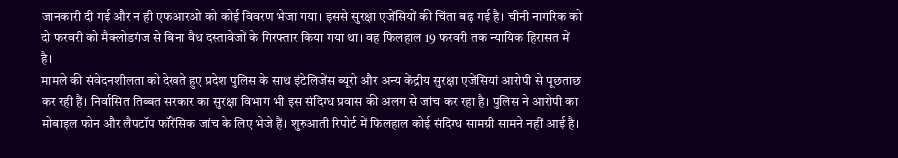जानकारी दी गई और न ही एफआरओ को कोई विवरण भेजा गया। इससे सुरक्षा एजेंसियों की चिंता बढ़ गई है। चीनी नागरिक को दो फरवरी को मैक्लोडगंज से बिना वैध दस्तावेजों के गिरफ्तार किया गया था। वह फिलहाल 19 फरवरी तक न्यायिक हिरासत में है।
मामले की संवेदनशीलता को देखते हुए प्रदेश पुलिस के साथ इंटेलिजेंस ब्यूरो और अन्य केंद्रीय सुरक्षा एजेंसियां आरोपी से पूछताछ कर रही हैं। निर्वासित तिब्बत सरकार का सुरक्षा विभाग भी इस संदिग्ध प्रवास की अलग से जांच कर रहा है। पुलिस ने आरोपी का मोबाइल फोन और लैपटॉप फॉरेंसिक जांच के लिए भेजे हैं। शुरुआती रिपोर्ट में फिलहाल कोई संदिग्ध सामग्री सामने नहीं आई है।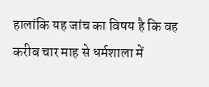हालांकि यह जांच का विषय है कि वह करीब चार माह से धर्मशाला में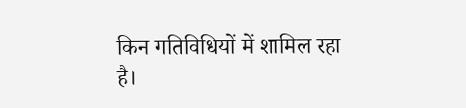किन गतिविधियों में शामिल रहा है।